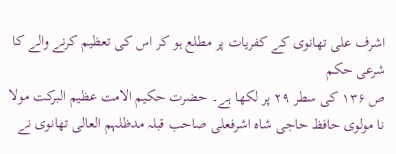اشرف علی تھانوی کے کفریات پر مطلع ہو کر اس کی تعظیم کرنے والے کا شرعی حکم
ص ۱۳۶ کی سطر ۲۹ پر لکھا ہے۔ حضرت حکیم الامت عظیم البرکت مولا نا مولوی حافظ حاجی شاہ اشرفعلی صاحب قبلہ مدظلہم العالی تھانوی نے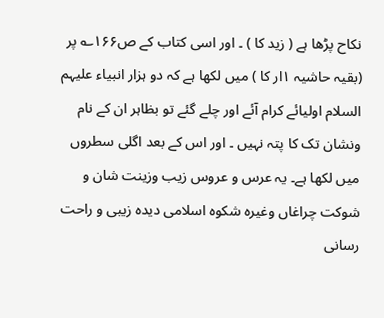نکاح پڑھا ہے ( زید کا ) ۔ اور اسی کتاب کے ص۱۶۶؎ پر (بقیہ حاشیہ ۱ار کا ) میں لکھا ہے کہ دو ہزار انبیاء علیہم السلام اولیائے کرام آئے اور چلے گئے تو بظاہر ان کے نام ونشان تک کا پتہ نہیں ۔ اور اس کے بعد اگلی سطروں میں لکھا ہے۔ یہ عرس و عروس زیب وزینت شان و شوکت چراغاں وغیرہ شکوہ اسلامی دیدہ زیبی و راحت رسانی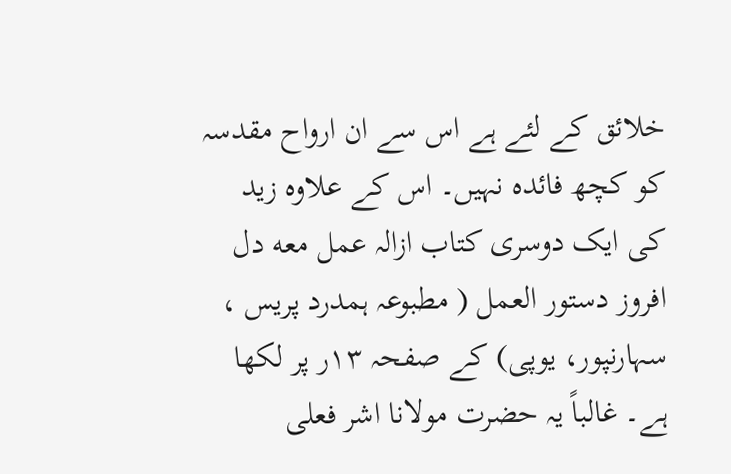خلائق کے لئے ہے اس سے ان ارواح مقدسہ کو کچھ فائدہ نہیں۔ اس کے علاوہ زید کی ایک دوسری کتاب ازالہ عمل معه دل افروز دستور العمل ( مطبوعہ ہمدرد پریس ، سہارنپور، یوپی) کے صفحہ ۱۳ر پر لکھا ہے۔ غالباً یہ حضرت مولانا اشر فعلی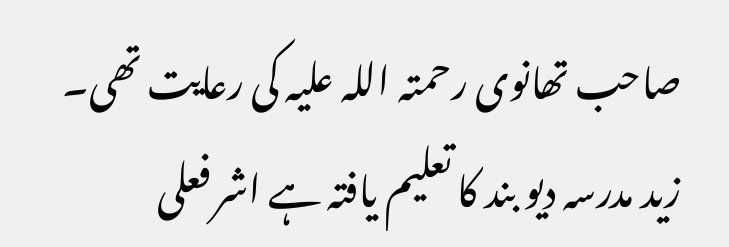صاحب تھانوی رحمتہ اللہ علیہ کی رعایت تھی۔ زید مدرسہ دیو بند کا تعلیم یافتہ ہے اشر فعلی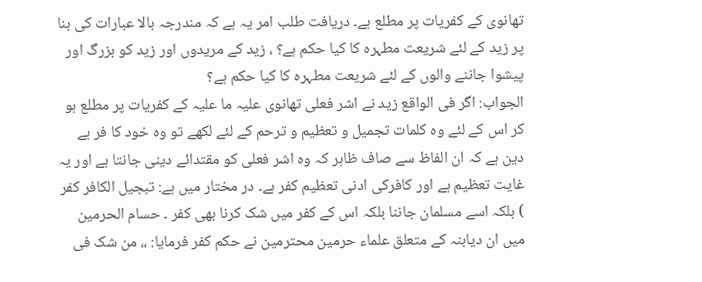تھانوی کے کفریات پر مطلع ہے۔ دریافت طلب امر یہ ہے کہ مندرجہ بالا عبارات کی بنا پر زید کے لئے شریعت مطہرہ کا کیا حکم ہے؟ ، زید کے مریدوں اور زید کو بزرگ اور پیشوا جاننے والوں کے لئے شریعت مطہرہ کا کیا حکم ہے؟
الجواب: اگر فی الواقع زید نے اشر فعلی تھانوی علیہ ما علیہ کے کفریات پر مطلع ہو کر اس کے لئے وہ کلمات تجمیل و تعظیم و ترحم کے لئے لکھے تو وہ خود کا فر بے دین ہے کہ ان الفاظ سے صاف ظاہر کہ وہ اشر فعلی کو مقتدائے دینی جانتا ہے اور یہ غایت تعظیم ہے اور کافرکی ادنی تعظیم کفر ہے۔ در مختار میں ہے: تبجيل الكافر كفر ) بلکہ اسے مسلمان جاننا بلکہ اس کے کفر میں شک کرنا بھی کفر ۔ حسام الحرمین میں ان دیابنہ کے متعلق علماء حرمین محترمین نے حکم کفر فرمایا: ،، من شک فی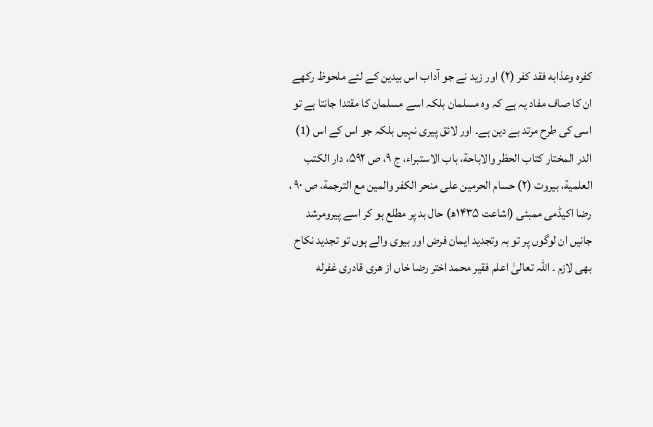کفره وعذابه فقد کفر (۲) اور زید نے جو آداب اس بیدین کے لئے ملحوظ رکھے ان کا صاف مفاد یہ ہے کہ وہ مسلمان بلکہ اسے مسلمان کا مقتدا جانتا ہے تو اسی کی طرح مرتد بے دین ہے۔ اور لائق پیری نہیں بلکہ جو اس کے اس (1) الدر المختار كتاب الحظر والاباحة، باب الاستبراء، ج ۹، ص ۵۹۲، دار الكتب العلمية، بيروت (۲) حسام الحرمين على منحر الكفر والمين مع الترجمة، ص ۹۰ ، رضا اکیڈمی ممبئی (اشاعت ۱۴۳۵ھ) حال بد پر مطلع ہو کر اسے پیرومرشد جانیں ان لوگوں پر تو بہ وتجدید ایمان فرض اور بیوی والے ہوں تو تجدید نکاح بھی لازم ۔ اللہ تعالیٰ اعلم فقیر محمد اختر رضا خاں از هری قادری غفرله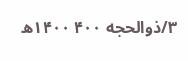۳/ذوالحجه ۴۰۰ ۱۴۰۰ھ